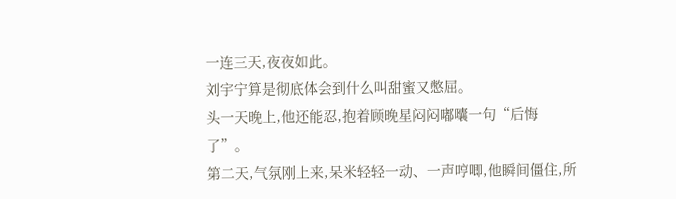一连三天,夜夜如此。
刘宇宁算是彻底体会到什么叫甜蜜又憋屈。
头一天晚上,他还能忍,抱着顾晚星闷闷嘟囔一句“后悔了”。
第二天,气氛刚上来,呆米轻轻一动、一声哼唧,他瞬间僵住,所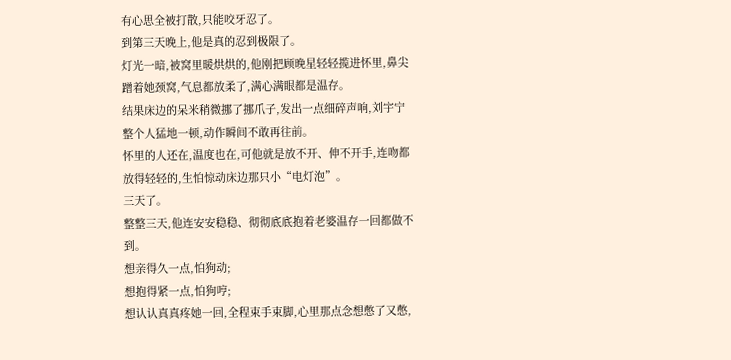有心思全被打散,只能咬牙忍了。
到第三天晚上,他是真的忍到极限了。
灯光一暗,被窝里暖烘烘的,他刚把顾晚星轻轻揽进怀里,鼻尖蹭着她颈窝,气息都放柔了,满心满眼都是温存。
结果床边的呆米稍微挪了挪爪子,发出一点细碎声响,刘宇宁整个人猛地一顿,动作瞬间不敢再往前。
怀里的人还在,温度也在,可他就是放不开、伸不开手,连吻都放得轻轻的,生怕惊动床边那只小“电灯泡”。
三天了。
整整三天,他连安安稳稳、彻彻底底抱着老婆温存一回都做不到。
想亲得久一点,怕狗动;
想抱得紧一点,怕狗哼;
想认认真真疼她一回,全程束手束脚,心里那点念想憋了又憋,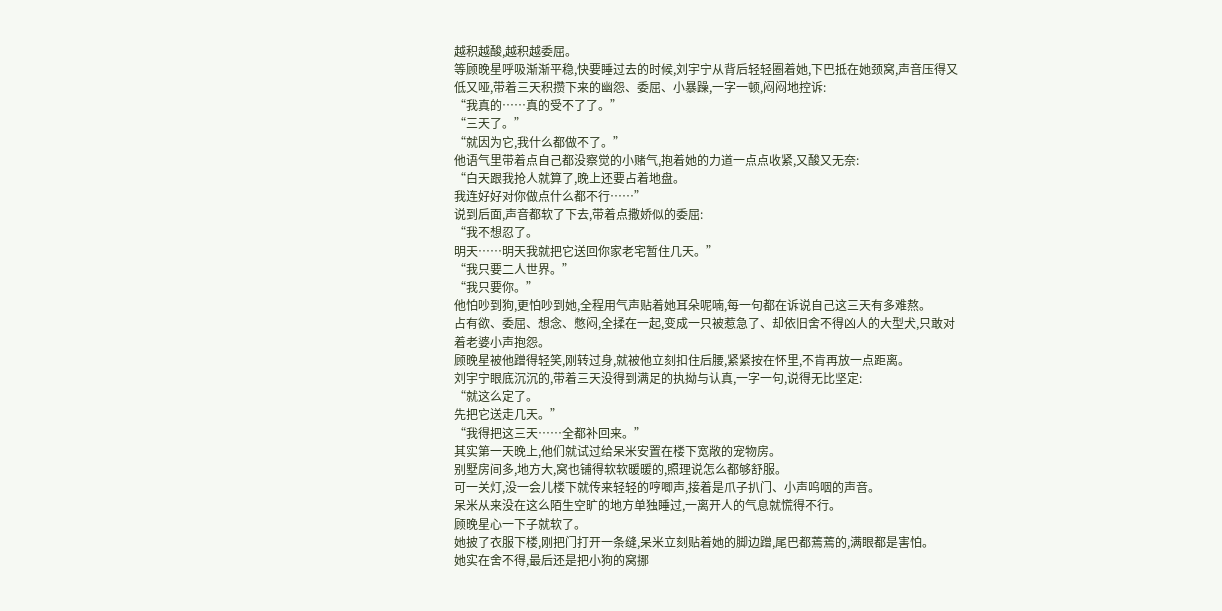越积越酸,越积越委屈。
等顾晚星呼吸渐渐平稳,快要睡过去的时候,刘宇宁从背后轻轻圈着她,下巴抵在她颈窝,声音压得又低又哑,带着三天积攒下来的幽怨、委屈、小暴躁,一字一顿,闷闷地控诉:
“我真的……真的受不了了。”
“三天了。”
“就因为它,我什么都做不了。”
他语气里带着点自己都没察觉的小赌气,抱着她的力道一点点收紧,又酸又无奈:
“白天跟我抢人就算了,晚上还要占着地盘。
我连好好对你做点什么都不行……”
说到后面,声音都软了下去,带着点撒娇似的委屈:
“我不想忍了。
明天……明天我就把它送回你家老宅暂住几天。”
“我只要二人世界。”
“我只要你。”
他怕吵到狗,更怕吵到她,全程用气声贴着她耳朵呢喃,每一句都在诉说自己这三天有多难熬。
占有欲、委屈、想念、憋闷,全揉在一起,变成一只被惹急了、却依旧舍不得凶人的大型犬,只敢对着老婆小声抱怨。
顾晚星被他蹭得轻笑,刚转过身,就被他立刻扣住后腰,紧紧按在怀里,不肯再放一点距离。
刘宇宁眼底沉沉的,带着三天没得到满足的执拗与认真,一字一句,说得无比坚定:
“就这么定了。
先把它送走几天。”
“我得把这三天……全都补回来。”
其实第一天晚上,他们就试过给呆米安置在楼下宽敞的宠物房。
别墅房间多,地方大,窝也铺得软软暖暖的,照理说怎么都够舒服。
可一关灯,没一会儿楼下就传来轻轻的哼唧声,接着是爪子扒门、小声呜咽的声音。
呆米从来没在这么陌生空旷的地方单独睡过,一离开人的气息就慌得不行。
顾晚星心一下子就软了。
她披了衣服下楼,刚把门打开一条缝,呆米立刻贴着她的脚边蹭,尾巴都蔫蔫的,满眼都是害怕。
她实在舍不得,最后还是把小狗的窝挪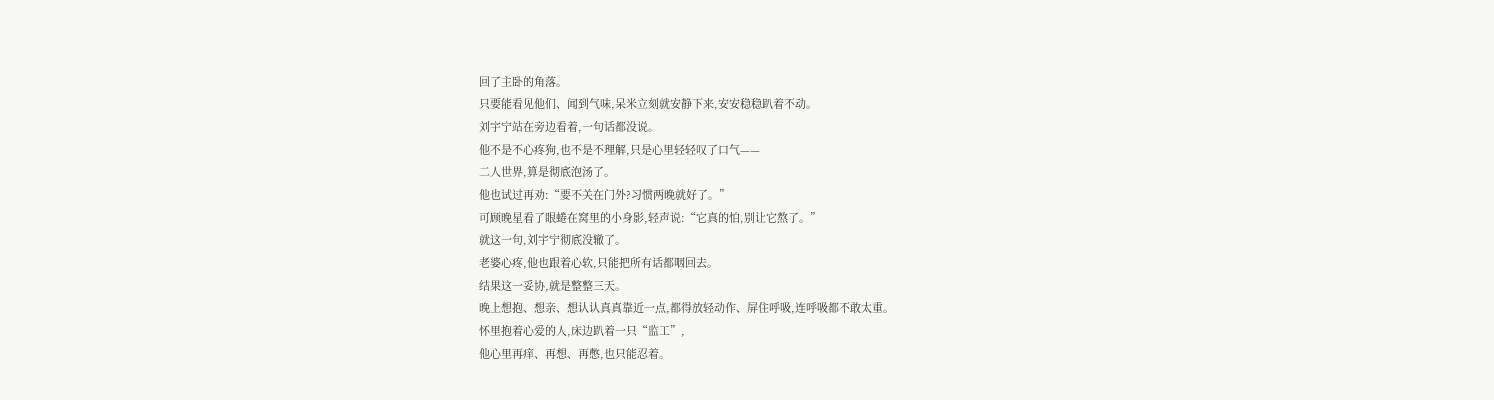回了主卧的角落。
只要能看见他们、闻到气味,呆米立刻就安静下来,安安稳稳趴着不动。
刘宇宁站在旁边看着,一句话都没说。
他不是不心疼狗,也不是不理解,只是心里轻轻叹了口气——
二人世界,算是彻底泡汤了。
他也试过再劝:“要不关在门外?习惯两晚就好了。”
可顾晚星看了眼蜷在窝里的小身影,轻声说:“它真的怕,别让它熬了。”
就这一句,刘宇宁彻底没辙了。
老婆心疼,他也跟着心软,只能把所有话都咽回去。
结果这一妥协,就是整整三天。
晚上想抱、想亲、想认认真真靠近一点,都得放轻动作、屏住呼吸,连呼吸都不敢太重。
怀里抱着心爱的人,床边趴着一只“监工”,
他心里再痒、再想、再憋,也只能忍着。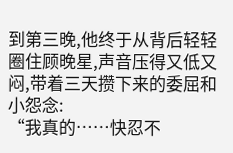到第三晚,他终于从背后轻轻圈住顾晚星,声音压得又低又闷,带着三天攒下来的委屈和小怨念:
“我真的……快忍不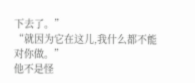下去了。”
“就因为它在这儿,我什么都不能对你做。”
他不是怪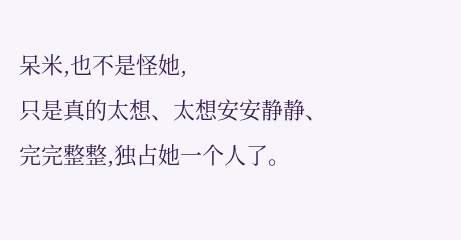呆米,也不是怪她,
只是真的太想、太想安安静静、完完整整,独占她一个人了。